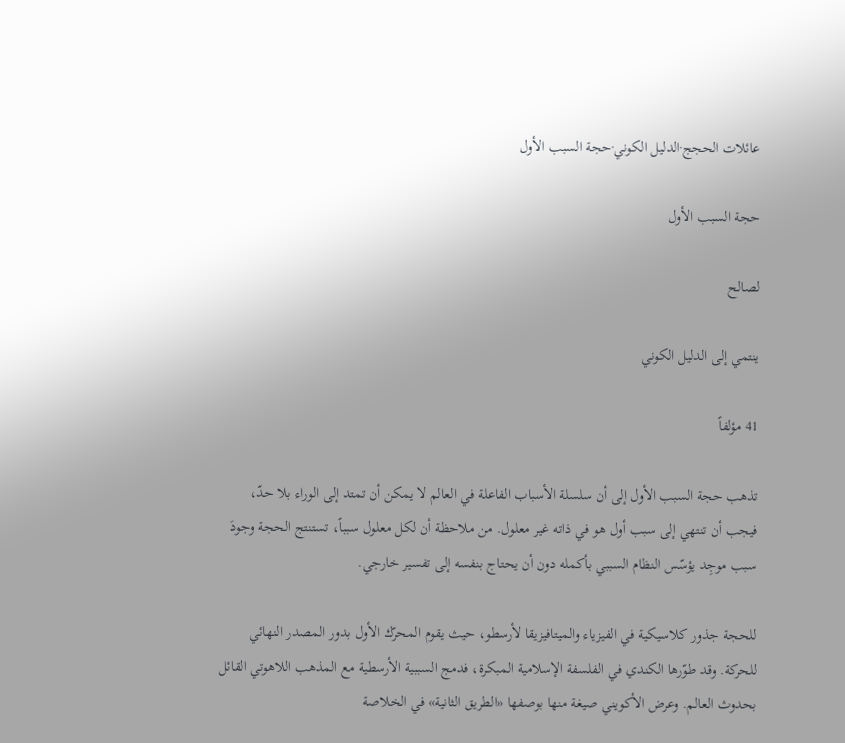عائلات الحجج·الدليل الكوني·حجة السبب الأول

حجة السبب الأول

لصالح

ينتمي إلى الدليل الكوني

41 مؤلفاً

تذهب حجة السبب الأول إلى أن سلسلة الأسباب الفاعلة في العالم لا يمكن أن تمتد إلى الوراء بلا حدّ، فيجب أن تنتهي إلى سبب أول هو في ذاته غير معلول. من ملاحظة أن لكل معلول سبباً، تستنتج الحجة وجودَ سبب موجِد يؤسّس النظام السببي بأكمله دون أن يحتاج بنفسه إلى تفسير خارجي.

للحجة جذور كلاسيكية في الفيزياء والميتافيزيقا لأرسطو، حيث يقوم المحرّك الأول بدور المصدر النهائي للحركة. وقد طوّرها الكندي في الفلسفة الإسلامية المبكرة، فدمج السببية الأرسطية مع المذهب اللاهوتي القائل بحدوث العالم. وعرض الأكويني صيغة منها بوصفها «الطريق الثانية» في الخلاصة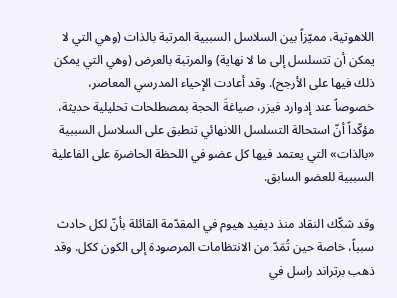اللاهوتية، مميّزاً بين السلاسل السببية المرتبة بالذات (وهي التي لا يمكن أن تتسلسل إلى ما لا نهاية) والمرتبة بالعرض (وهي التي يمكن ذلك فيها على الأرجح). وقد أعادت الإحياء المدرسي المعاصر، خصوصاً عند إدوارد فيزر، صياغةَ الحجة بمصطلحات تحليلية حديثة، مؤكّداً أنّ استحالة التسلسل اللانهائي تنطبق على السلاسل السببية «بالذات» التي يعتمد فيها كل عضو في اللحظة الحاضرة على الفاعلية السببية للعضو السابق.

وقد شكّك النقاد منذ ديفيد هيوم في المقدّمة القائلة بأنّ لكل حادث سبباً، خاصة حين تُمَدّ من الانتظامات المرصودة إلى الكون ككل. وقد ذهب برتراند راسل في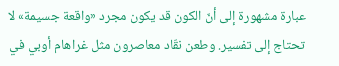عبارة مشهورة إلى أنّ الكون قد يكون مجرد «واقعة جسيمة» لا تحتاج إلى تفسير. وطعن نقّاد معاصرون مثل غراهام أوبي في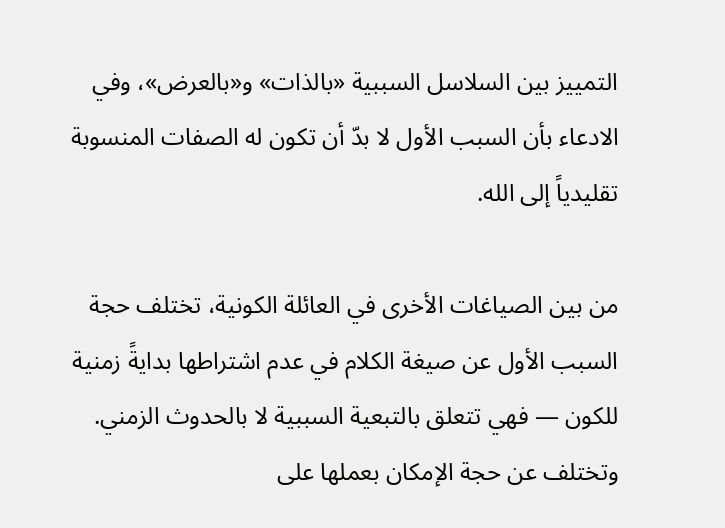التمييز بين السلاسل السببية «بالذات» و«بالعرض»، وفي الادعاء بأن السبب الأول لا بدّ أن تكون له الصفات المنسوبة تقليدياً إلى الله.

من بين الصياغات الأخرى في العائلة الكونية، تختلف حجة السبب الأول عن صيغة الكلام في عدم اشتراطها بدايةً زمنية للكون — فهي تتعلق بالتبعية السببية لا بالحدوث الزمني. وتختلف عن حجة الإمكان بعملها على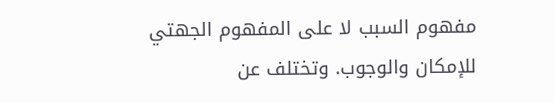مفهوم السبب لا على المفهوم الجهتي للإمكان والوجوب. وتختلف عن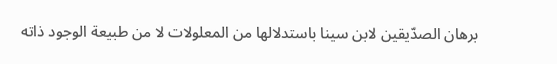برهان الصدّيقين لابن سينا باستدلالها من المعلولات لا من طبيعة الوجود ذاته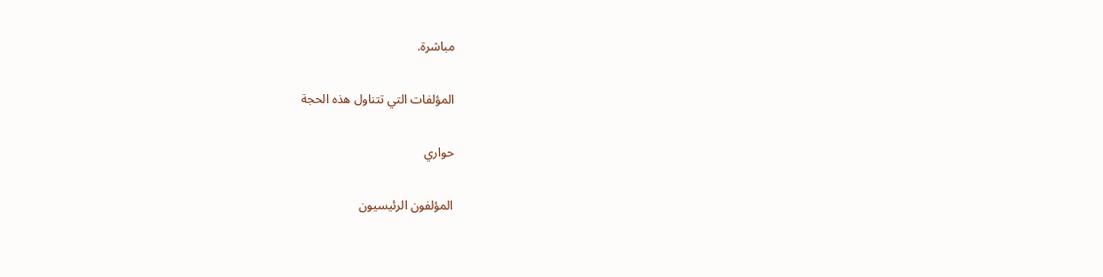مباشرة.

المؤلفات التي تتناول هذه الحجة

حواري

المؤلفون الرئيسيون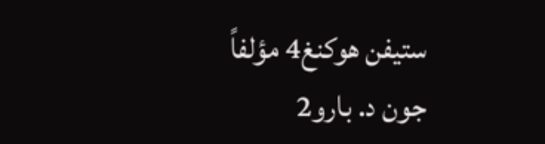ستيفن هوكنغ4 مؤلفاً
جون د. بارو2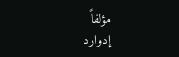مؤلفاً
إدوارد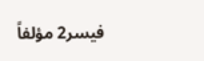فيسر2 مؤلفاً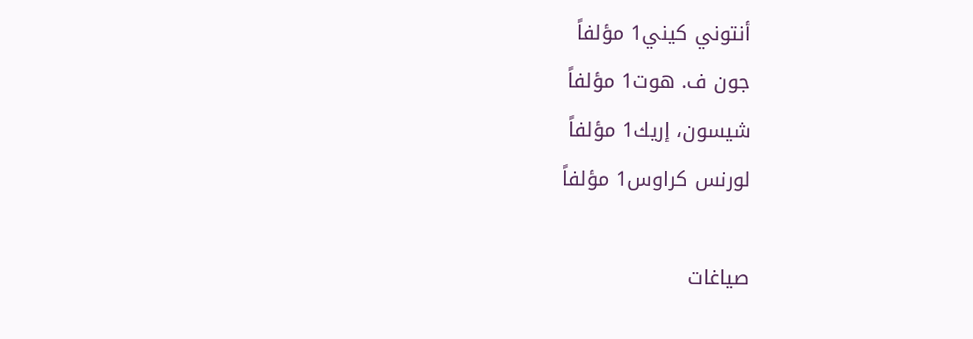أنتوني كيني1 مؤلفاً
جون ف. هوت1 مؤلفاً
شيسون، إريك1 مؤلفاً
لورنس كراوس1 مؤلفاً

صياغات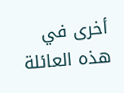أخرى في هذه العائلة